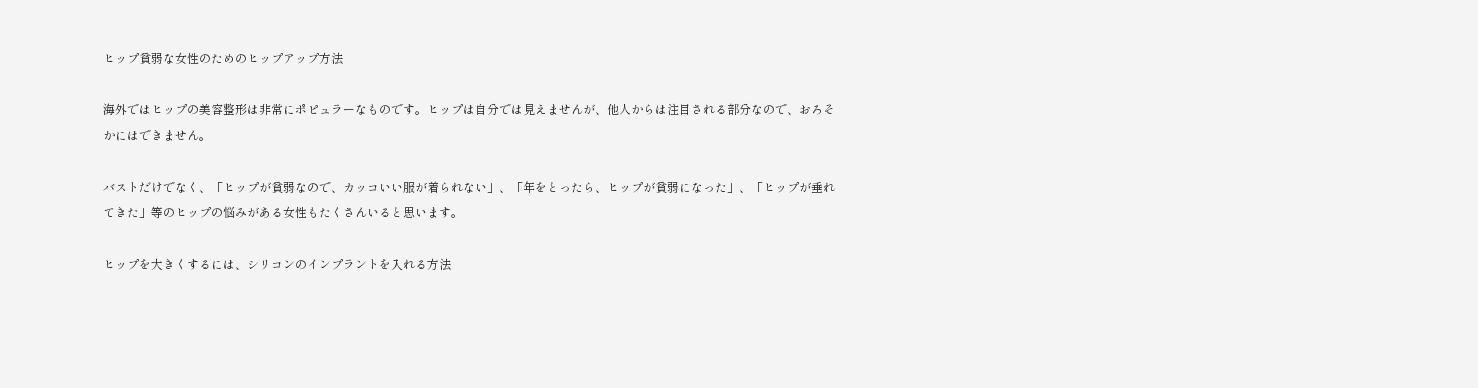ヒップ貧弱な女性のためのヒップアップ方法

海外ではヒップの美容整形は非常にポピュラーなものです。ヒップは自分では見えませんが、他人からは注目される部分なので、おろそかにはできません。

バストだけでなく、「ヒップが貧弱なので、カッコいい服が着られない」、「年をとったら、ヒップが貧弱になった」、「ヒップが垂れてきた」等のヒップの悩みがある女性もたくさんいると思います。

ヒップを大きくするには、シリコンのインプラントを入れる方法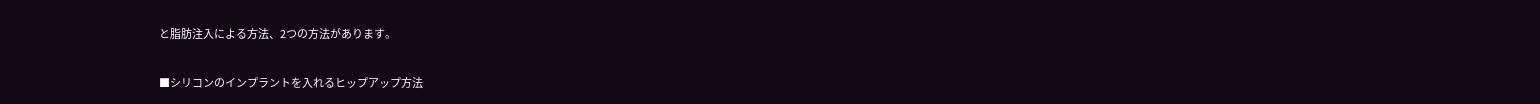と脂肪注入による方法、2つの方法があります。

■シリコンのインプラントを入れるヒップアップ方法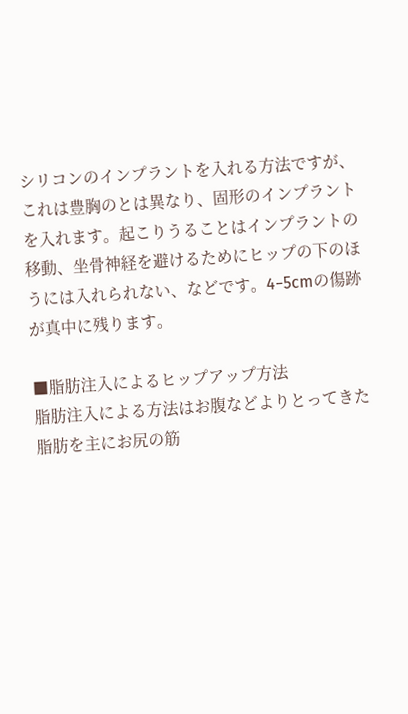シリコンのインプラントを入れる方法ですが、これは豊胸のとは異なり、固形のインプラントを入れます。起こりうることはインプラントの移動、坐骨神経を避けるためにヒップの下のほうには入れられない、などです。4−5cmの傷跡が真中に残ります。

■脂肪注入によるヒップアップ方法
脂肪注入による方法はお腹などよりとってきた脂肪を主にお尻の筋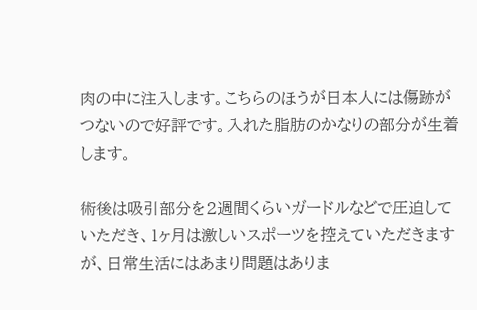肉の中に注入します。こちらのほうが日本人には傷跡がつないので好評です。入れた脂肪のかなりの部分が生着します。

術後は吸引部分を2週間くらいガードルなどで圧迫していただき、1ヶ月は激しいスポーツを控えていただきますが、日常生活にはあまり問題はありま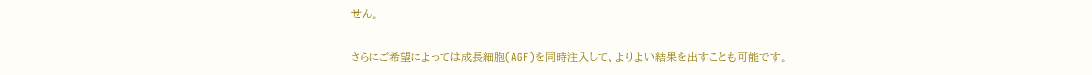せん。

さらにご希望によっては成長細胞(AGF)を同時注入して、よりよい結果を出すことも可能です。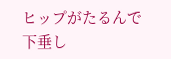ヒップがたるんで下垂し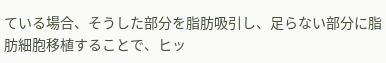ている場合、そうした部分を脂肪吸引し、足らない部分に脂肪細胞移植することで、ヒッ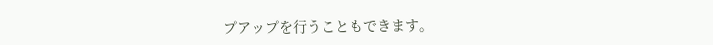プアップを行うこともできます。